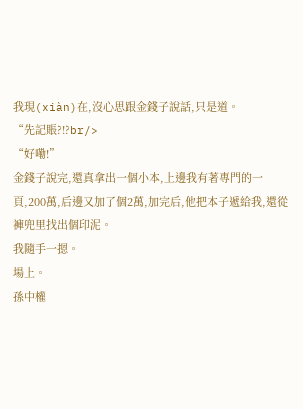我現(xiàn)在,沒心思跟金錢子說話,只是道。
“先記賬?!?br/>
“好嘞!”
金錢子說完,還真拿出一個小本,上邊我有著專門的一頁,200萬,后邊又加了個2萬,加完后,他把本子遞給我,還從褲兜里找出個印泥。
我隨手一摁。
場上。
孫中權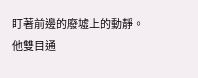盯著前邊的廢墟上的動靜。
他雙目通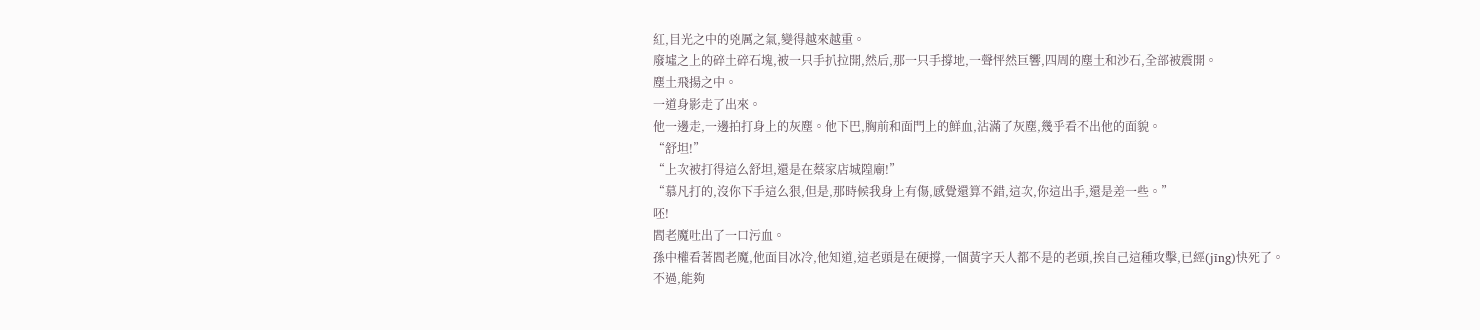紅,目光之中的兇厲之氣,變得越來越重。
廢墟之上的碎土碎石塊,被一只手扒拉開,然后,那一只手撐地,一聲怦然巨響,四周的塵土和沙石,全部被震開。
塵土飛揚之中。
一道身影走了出來。
他一邊走,一邊拍打身上的灰塵。他下巴,胸前和面門上的鮮血,沾滿了灰塵,幾乎看不出他的面貌。
“舒坦!”
“上次被打得這么舒坦,還是在蔡家店城隍廟!”
“慕凡打的,沒你下手這么狠,但是,那時候我身上有傷,感覺還算不錯,這次,你這出手,還是差一些。”
呸!
閻老魔吐出了一口污血。
孫中權看著閻老魔,他面目冰冷,他知道,這老頭是在硬撐,一個黃字天人都不是的老頭,挨自己這種攻擊,已經(jīng)快死了。
不過,能夠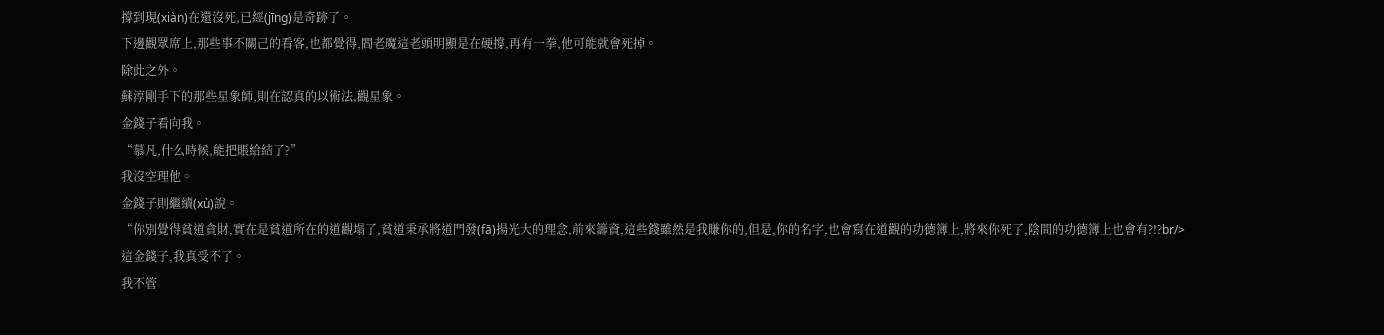撐到現(xiàn)在還沒死,已經(jīng)是奇跡了。
下邊觀眾席上,那些事不關己的看客,也都覺得,閻老魔這老頭明顯是在硬撐,再有一拳,他可能就會死掉。
除此之外。
蘇淳剛手下的那些星象師,則在認真的以術法,觀星象。
金錢子看向我。
“慕凡,什么時候,能把賬給結了?”
我沒空理他。
金錢子則繼續(xù)說。
“你別覺得貧道貪財,實在是貧道所在的道觀塌了,貧道秉承將道門發(fā)揚光大的理念,前來籌資,這些錢雖然是我賺你的,但是,你的名字,也會寫在道觀的功德簿上,將來你死了,陰間的功德簿上也會有?!?br/>
這金錢子,我真受不了。
我不管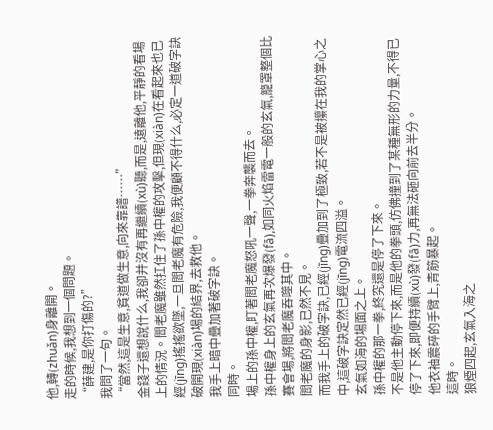他,轉(zhuǎn)身離開。
走的時候,我想到一個問題。
“薛建,是你打傷的?”
我問了一句。
“當然,這是生意,貧道做生意,向來靠譜……”
金錢子還想說什么,我卻并沒有再繼續(xù)聽,而是,遠離他,平靜的看場上的情況。閻老魔雖然扛住了孫中權的攻擊,但現(xiàn)在看起來也已經(jīng)搖搖欲墜,一旦閻老魔有危險,我便顧不得什么,必定一道破字訣破開現(xiàn)場的結界,去救他。
我手上暗中疊加著破字訣。
同時。
場上的孫中權,盯著閻老魔怒吼一聲,一拳奔襲而去。
孫中權身上的玄氣再次爆發(fā),如同火焰雷電一般的玄氣,籠罩整個比賽會場,將閻老魔吞噬其中。
閻老魔的身影,已然不見。
而我手上的破字訣,已經(jīng)疊加到了極致,若不是被攥在我的掌心之中,這破字訣定然已經(jīng)電流四溢。
玄氣如海的場面之上。
孫中權的那一拳,終究還是停了下來。
不是他主動停下來,而是他的拳頭,仿佛撞到了某種無形的力量,不得已停了下來,即便持續(xù)發(fā)力,再無法砸向前去半分。
他衣袖震碎的手臂上,青筋暴起。
這時。
狼煙四起,玄氣入海之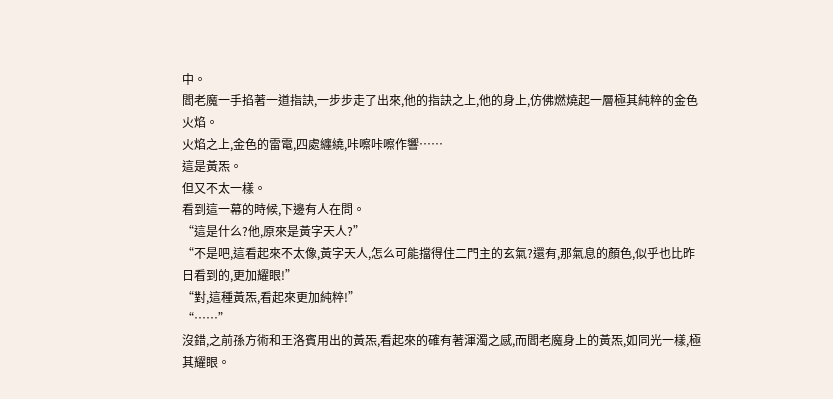中。
閻老魔一手掐著一道指訣,一步步走了出來,他的指訣之上,他的身上,仿佛燃燒起一層極其純粹的金色火焰。
火焰之上,金色的雷電,四處纏繞,咔嚓咔嚓作響……
這是黃炁。
但又不太一樣。
看到這一幕的時候,下邊有人在問。
“這是什么?他,原來是黃字天人?”
“不是吧,這看起來不太像,黃字天人,怎么可能擋得住二門主的玄氣?還有,那氣息的顏色,似乎也比昨日看到的,更加耀眼!”
“對,這種黃炁,看起來更加純粹!”
“……”
沒錯,之前孫方術和王洛賓用出的黃炁,看起來的確有著渾濁之感,而閻老魔身上的黃炁,如同光一樣,極其耀眼。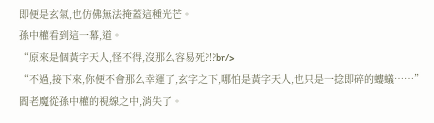即便是玄氣,也仿佛無法掩蓋這種光芒。
孫中權看到這一幕,道。
“原來是個黃字天人,怪不得,沒那么容易死?!?br/>
“不過,接下來,你便不會那么幸運了,玄字之下,哪怕是黃字天人,也只是一捻即碎的螻蟻……”
閻老魔從孫中權的視線之中,消失了。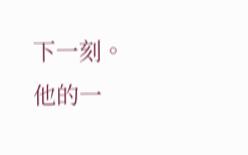下一刻。
他的一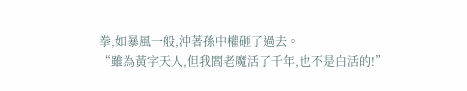拳,如暴風一般,沖著孫中權砸了過去。
“雖為黃字天人,但我閻老魔活了千年,也不是白活的!”